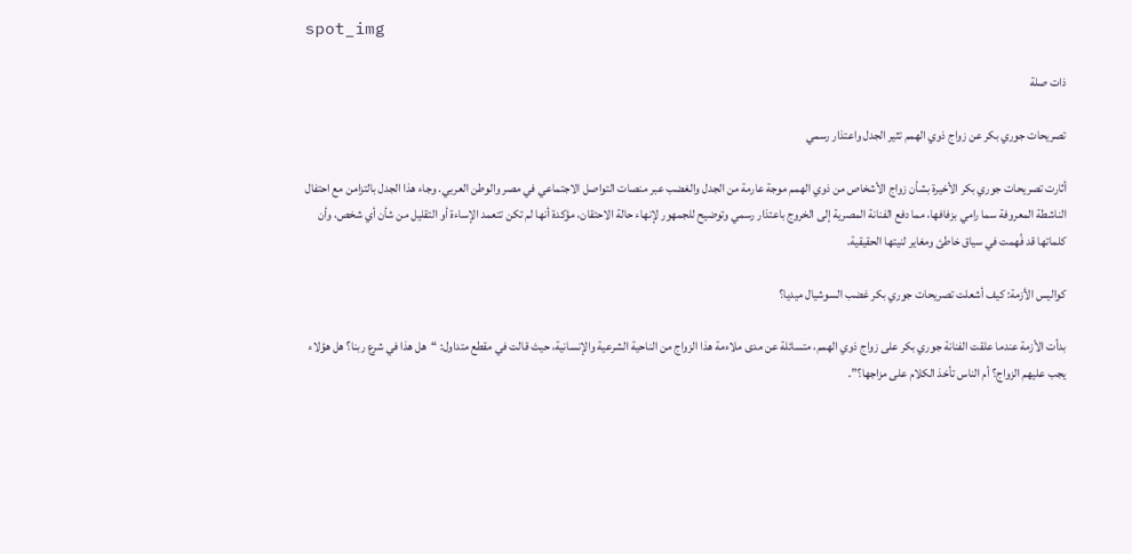spot_img

ذات صلة

تصريحات جوري بكر عن زواج ذوي الهمم تثير الجدل واعتذار رسمي

أثارت تصريحات جوري بكر الأخيرة بشأن زواج الأشخاص من ذوي الهمم موجة عارمة من الجدل والغضب عبر منصات التواصل الاجتماعي في مصر والوطن العربي. وجاء هذا الجدل بالتزامن مع احتفال الناشطة المعروفة سما رامي بزفافها، مما دفع الفنانة المصرية إلى الخروج باعتذار رسمي وتوضيح للجمهور لإنهاء حالة الاحتقان، مؤكدة أنها لم تكن تتعمد الإساءة أو التقليل من شأن أي شخص، وأن كلماتها قد فُهمت في سياق خاطئ ومغاير لنيتها الحقيقية.

كواليس الأزمة: كيف أشعلت تصريحات جوري بكر غضب السوشيال ميديا؟

بدأت الأزمة عندما علقت الفنانة جوري بكر على زواج ذوي الهمم، متسائلة عن مدى ملاءمة هذا الزواج من الناحية الشرعية والإنسانية، حيث قالت في مقطع متداول: “هل هذا في شرع ربنا؟ هل هؤلاء يجب عليهم الزواج؟ أم الناس تأخذ الكلام على مزاجها؟”.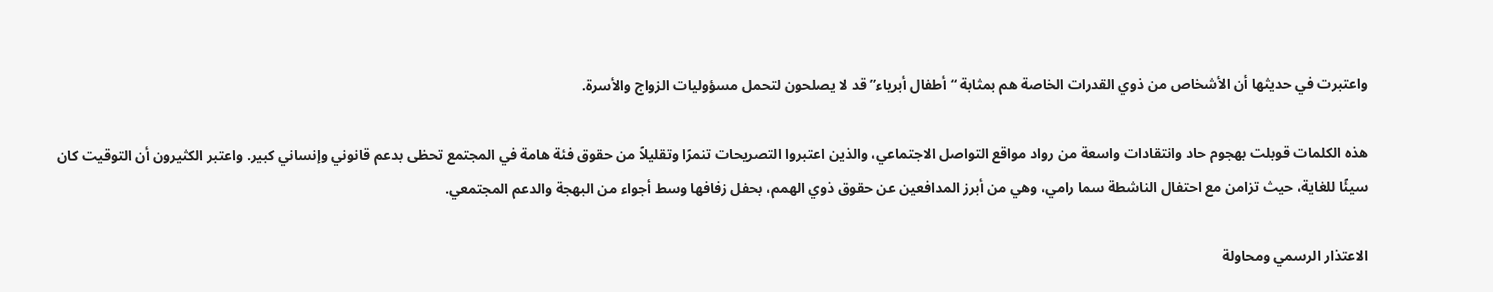واعتبرت في حديثها أن الأشخاص من ذوي القدرات الخاصة هم بمثابة “أطفال أبرياء” قد لا يصلحون لتحمل مسؤوليات الزواج والأسرة.

هذه الكلمات قوبلت بهجوم حاد وانتقادات واسعة من رواد مواقع التواصل الاجتماعي، والذين اعتبروا التصريحات تنمرًا وتقليلاً من حقوق فئة هامة في المجتمع تحظى بدعم قانوني وإنساني كبير. واعتبر الكثيرون أن التوقيت كان سيئًا للغاية، حيث تزامن مع احتفال الناشطة سما رامي، وهي من أبرز المدافعين عن حقوق ذوي الهمم، بحفل زفافها وسط أجواء من البهجة والدعم المجتمعي.

الاعتذار الرسمي ومحاولة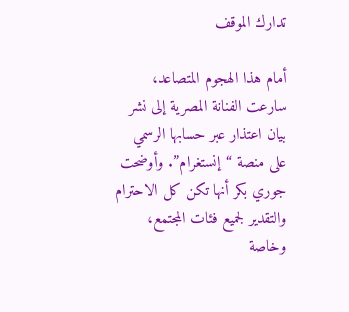تدارك الموقف

أمام هذا الهجوم المتصاعد، سارعت الفنانة المصرية إلى نشر بيان اعتذار عبر حسابها الرسمي على منصة “إنستغرام”. وأوضحت جوري بكر أنها تكن كل الاحترام والتقدير لجميع فئات المجتمع، وخاصة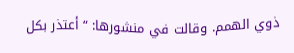ذوي الهمم. وقالت في منشورها: “أعتذر بكل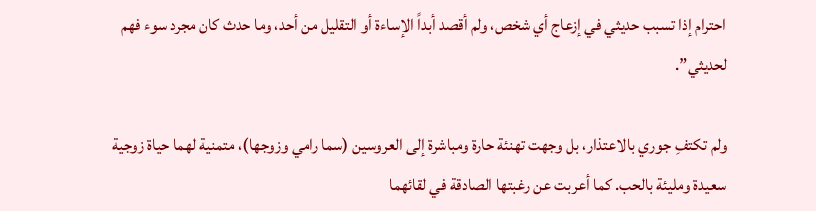احترام إذا تسبب حديثي في إزعاج أي شخص، ولم أقصد أبداً الإساءة أو التقليل من أحد، وما حدث كان مجرد سوء فهم لحديثي”.

ولم تكتفِ جوري بالاعتذار، بل وجهت تهنئة حارة ومباشرة إلى العروسين (سما رامي وزوجها)، متمنية لهما حياة زوجية سعيدة ومليئة بالحب. كما أعربت عن رغبتها الصادقة في لقائهما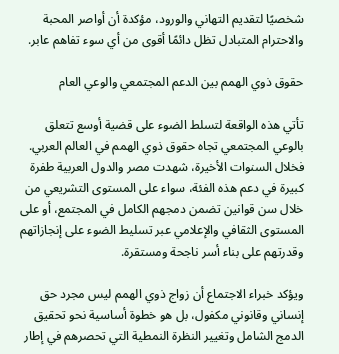شخصيًا لتقديم التهاني والورود، مؤكدة أن أواصر المحبة والاحترام المتبادل تظل دائمًا أقوى من أي سوء تفاهم عابر.

حقوق ذوي الهمم بين الدعم المجتمعي والوعي العام

تأتي هذه الواقعة لتسلط الضوء على قضية أوسع تتعلق بالوعي المجتمعي تجاه حقوق ذوي الهمم في العالم العربي. فخلال السنوات الأخيرة، شهدت مصر والدول العربية طفرة كبيرة في دعم هذه الفئة، سواء على المستوى التشريعي من خلال سن قوانين تضمن دمجهم الكامل في المجتمع، أو على المستوى الثقافي والإعلامي عبر تسليط الضوء على إنجازاتهم وقدرتهم على بناء أسر ناجحة ومستقرة.

ويؤكد خبراء الاجتماع أن زواج ذوي الهمم ليس مجرد حق إنساني وقانوني مكفول، بل هو خطوة أساسية نحو تحقيق الدمج الشامل وتغيير النظرة النمطية التي تحصرهم في إطار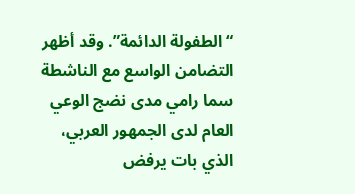“الطفولة الدائمة”. وقد أظهر التضامن الواسع مع الناشطة سما رامي مدى نضج الوعي العام لدى الجمهور العربي، الذي بات يرفض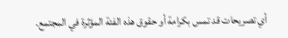أي تصريحات قد تمس بكرامة أو حقوق هذه الفئة المؤثرة في المجتمع.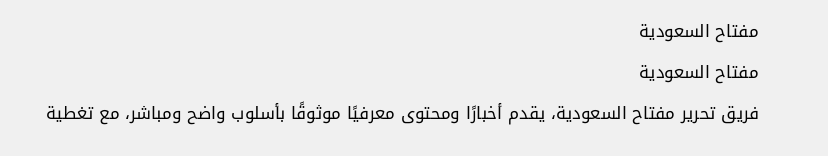مفتاح السعودية
مفتاح السعودية
فريق تحرير مفتاح السعودية، يقدم أخبارًا ومحتوى معرفيًا موثوقًا بأسلوب واضح ومباشر، مع تغطية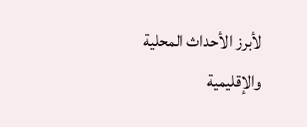لأبرز الأحداث المحلية والإقليمية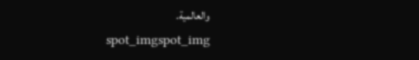والعالمية.
spot_imgspot_img